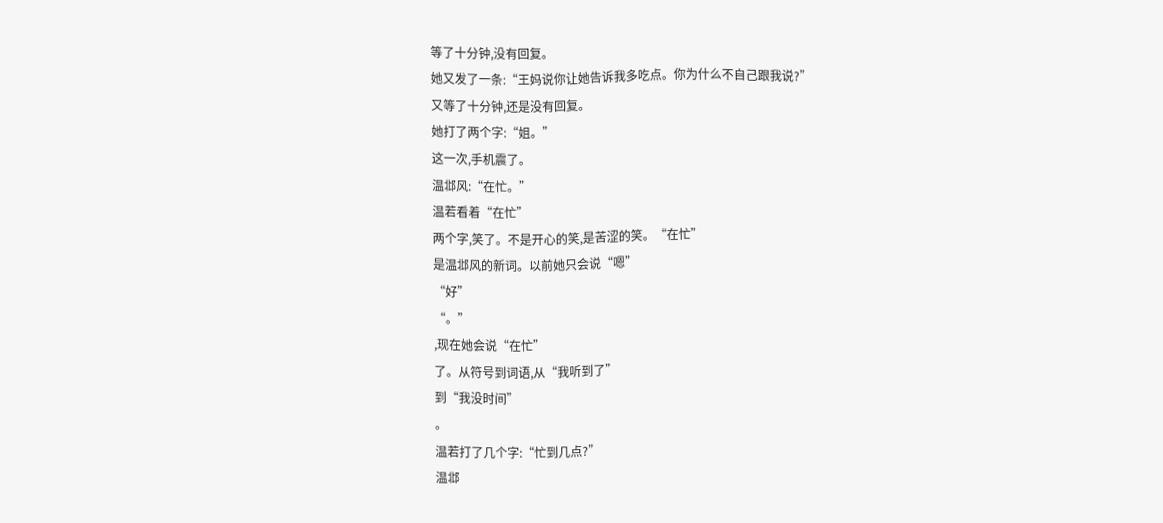等了十分钟,没有回复。
她又发了一条:“王妈说你让她告诉我多吃点。你为什么不自己跟我说?”
又等了十分钟,还是没有回复。
她打了两个字:“姐。”
这一次,手机震了。
温邶风:“在忙。”
温若看着“在忙”
两个字,笑了。不是开心的笑,是苦涩的笑。“在忙”
是温邶风的新词。以前她只会说“嗯”
“好”
“。”
,现在她会说“在忙”
了。从符号到词语,从“我听到了”
到“我没时间”
。
温若打了几个字:“忙到几点?”
温邶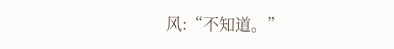风:“不知道。”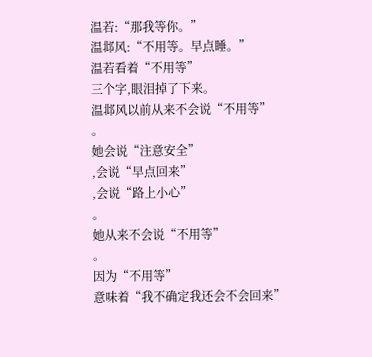温若:“那我等你。”
温邶风:“不用等。早点睡。”
温若看着“不用等”
三个字,眼泪掉了下来。
温邶风以前从来不会说“不用等”
。
她会说“注意安全”
,会说“早点回来”
,会说“路上小心”
。
她从来不会说“不用等”
。
因为“不用等”
意味着“我不确定我还会不会回来”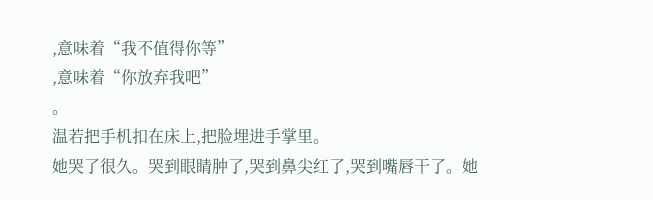,意味着“我不值得你等”
,意味着“你放弃我吧”
。
温若把手机扣在床上,把脸埋进手掌里。
她哭了很久。哭到眼睛肿了,哭到鼻尖红了,哭到嘴唇干了。她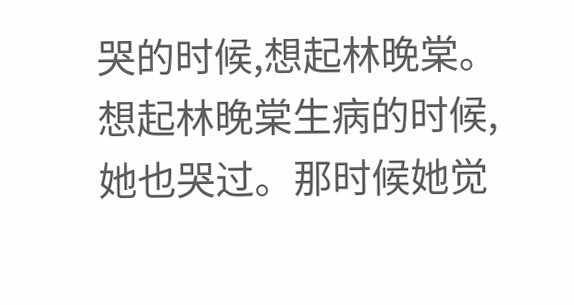哭的时候,想起林晚棠。想起林晚棠生病的时候,她也哭过。那时候她觉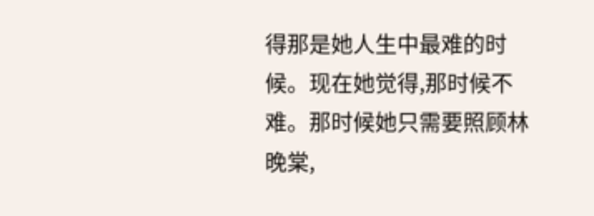得那是她人生中最难的时候。现在她觉得,那时候不难。那时候她只需要照顾林晚棠,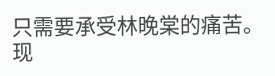只需要承受林晚棠的痛苦。现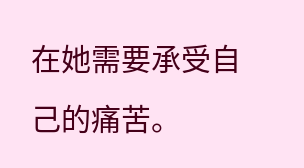在她需要承受自己的痛苦。